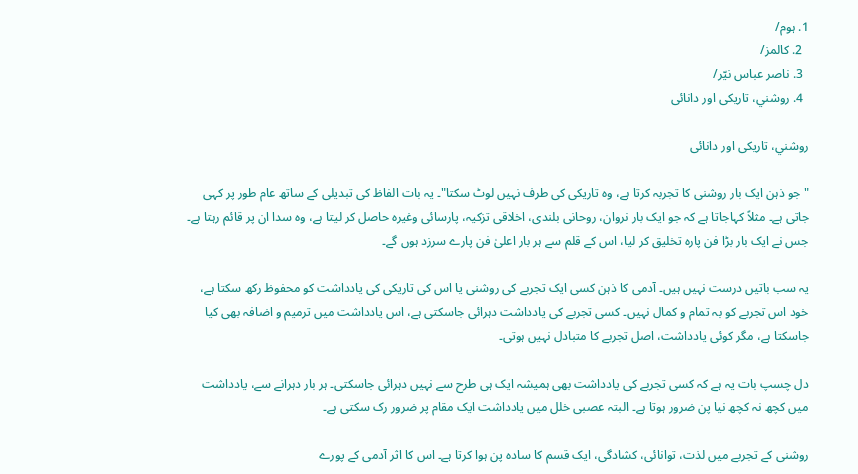1. ہوم/
  2. کالمز/
  3. ناصر عباس نیّر/
  4. روشني، تاریکی اور دانائی

روشني، تاریکی اور دانائی

"جو ذہن ایک بار روشنی کا تجربہ کرتا ہے، وہ تاریکی کی طرف نہیں لوٹ سکتا"۔ یہ بات الفاظ کی تبدیلی کے ساتھ عام طور پر کہی جاتی ہے۔ مثلاً کہاجاتا ہے کہ جو ایک بار نروان، روحانی بلندی، اخلاقی تزکیہ، پارسائی وغیرہ حاصل کر لیتا ہے، وہ سدا ان پر قائم رہتا ہے۔ جس نے ایک بار بڑا فن پارہ تخلیق کر لیا، اس کے قلم سے ہر بار اعلیٰ فن پارے سرزد ہوں گے۔

یہ سب باتیں درست نہیں ہیں۔ آدمی کا ذہن کسی ایک تجربے کی روشنی یا اس کی تاریکی کی یادداشت کو محفوظ رکھ سکتا ہے، خود اس تجربے کو بہ تمام و کمال نہیں۔ کسی تجربے کی یادداشت دہرائی جاسکتی ہے، اس یادداشت میں ترمیم و اضافہ بھی کیا جاسکتا ہے، مگر کوئی یادداشت، اصل تجربے کا متبادل نہیں ہوتی۔

دل چسپ بات یہ ہے کہ کسی تجربے کی یادداشت بھی ہمیشہ ایک ہی طرح سے نہیں دہرائی جاسکتی۔ ہر بار دہرانے سے، یادداشت میں کچھ نہ کچھ نیا پن ضرور ہوتا ہے۔ البتہ عصبی خلل میں یادداشت ایک مقام پر ضرور رک سکتی ہے۔

روشنی کے تجربے میں لذت، توانائی، کشادگی، ایک قسم کا سادہ پن ہوا کرتا ہے۔ اس کا اثر آدمی کے پورے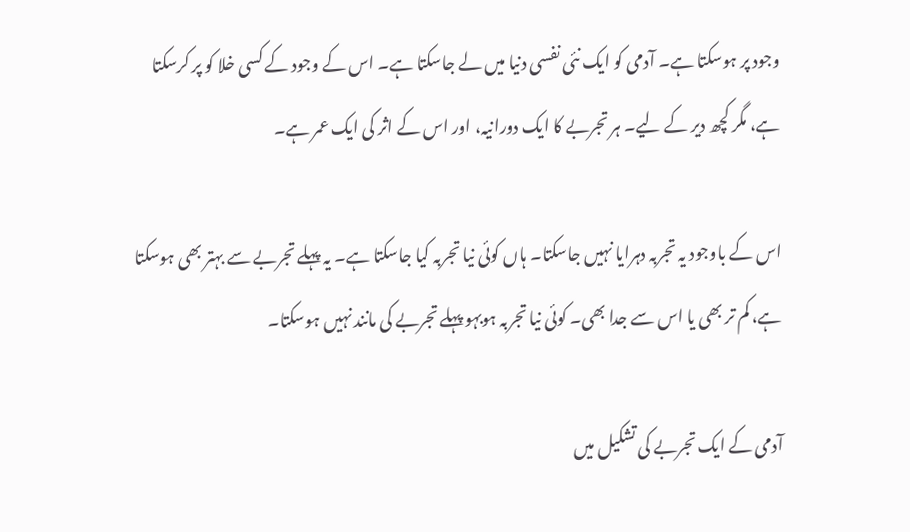وجود پر ہوسکتا ہے۔ آدمی کو ایک نئی نفسی دنیا میں لے جاسکتا ہے۔ اس کے وجود کے کسی خلا کو پر کرسکتا ہے، مگر کچھ دیر کے لیے۔ ہر تجربے کا ایک دورانیہ، اور اس کے اثر کی ایک عمر ہے۔

اس کے باوجود یہ تجربہ دہرایا نہیں جاسکتا۔ ہاں کوئی نیا تجربہ کیا جاسکتا ہے۔ یہ پہلے تجربے سے بہتر بھی ہوسکتا ہے، کم تر بھی یا اس سے جدا بھی۔ کوئی نیا تجربہ ہوبہو پہلے تجربے کی مانند نہیں ہوسکتا۔

آدمی کے ایک تجربے کی تشکیل میں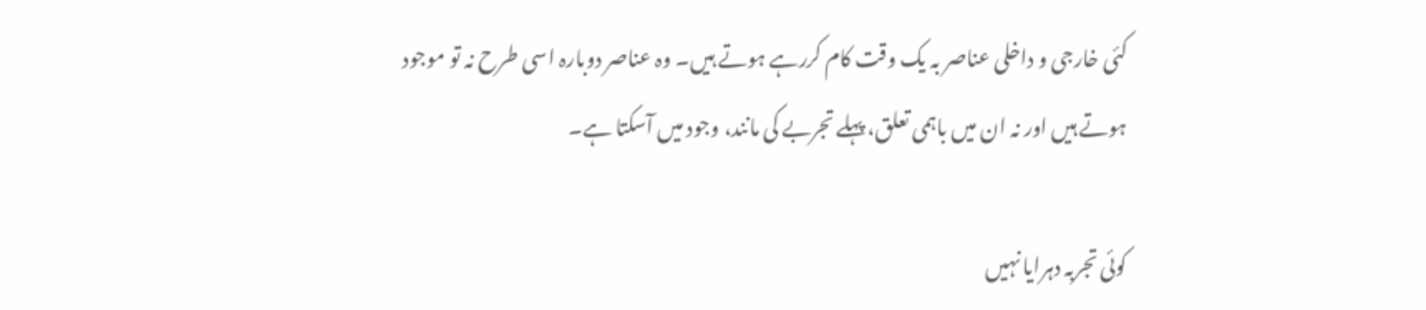کئی خارجی و داخلی عناصر بہ یک وقت کام کررہے ہوتے ہیں۔ وہ عناصر دوبارہ اسی طرح نہ تو موجود ہوتے ہیں اور نہ ان میں باہمی تعلق، پہلے تجربے کی مانند، وجود میں آسکتا ہے۔

کوئی تجربہ دہرایا نہیں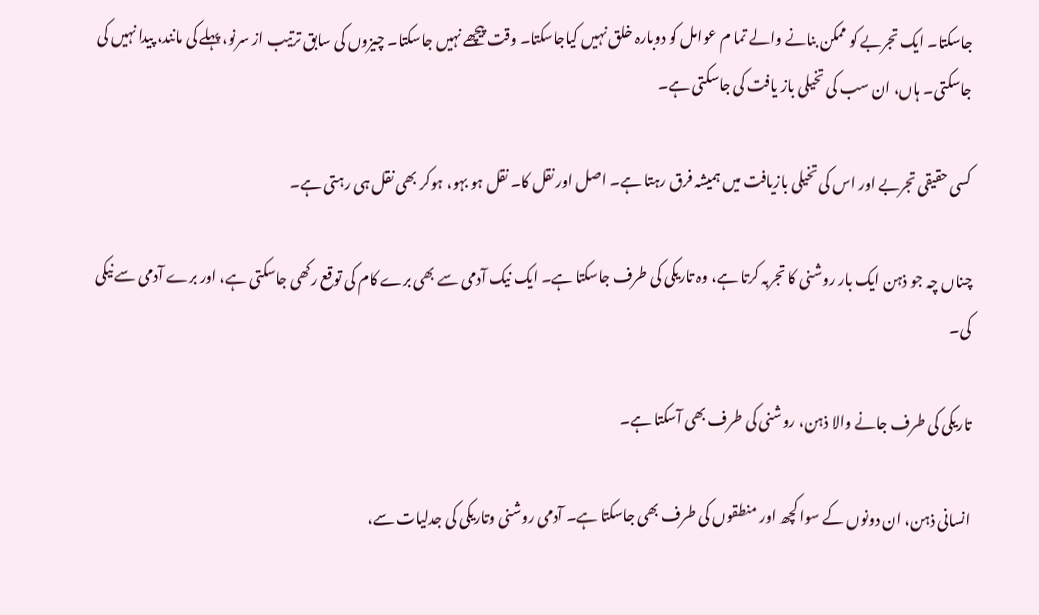جاسکتا۔ ایک تجربے کو ممکن بنانے والے تما م عوامل کو دوبارہ خلق نہیں کیاجاسکتا۔ وقت پیچھے نہیں جاسکتا۔ چیزوں کی سابق ترتیب از سرنو، پہلے کی مانند، پیدا نہیں کی جاسکتی۔ ہاں، ان سب کی تخیلی باز یافت کی جاسکتی ہے۔

کسی حقیقی تجربے اور اس کی تخیلی بازیافت میں ہمیشہ فرق رہتا ہے۔ اصل اور نقل کا۔ نقل ہو بہو، ہوکر بھی نقل ہی رہتی ہے۔

چناں چہ جو ذہن ایک بار روشنی کا تجربہ کرتا ہے، وہ تاریکی کی طرف جاسکتا ہے۔ ایک نیک آدمی سے بھی برے کام کی توقع رکھی جاسکتی ہے، اور برے آدمی سے نیکی کی۔

تاریکی کی طرف جانے والا ذہن، روشنی کی طرف بھی آسکتا ہے۔

انسانی ذہن، ان دونوں کے سوا کچھ اور منطقوں کی طرف بھی جاسکتا ہے۔ آدمی روشنی وتاریکی کی جدلیات سے،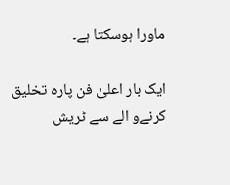ماورا ہوسکتا ہے۔

ایک بار اعلیٰ فن پارہ تخلیق کرنےو الے سے ٹریش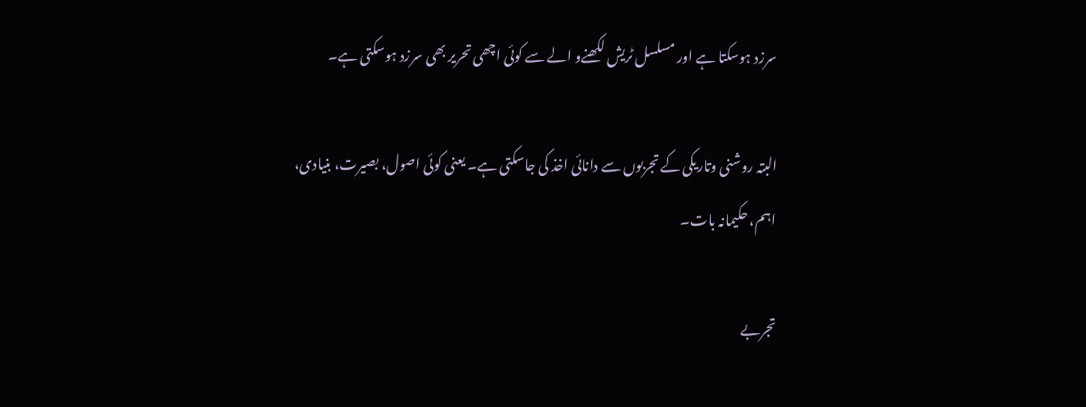سرزد ہوسکتا ہے اور مسلسل ٹریش لکھنےو الے سے کوئی اچھی تحریر بھی سرزد ہوسکتی ہے۔

البتہ روشنی وتاریکی کے تجربوں سے دانائی اخذ کی جاسکتی ہے۔ یعنی کوئی اصول، بصیرت، بنیادی، اہم، حکیمانہ بات۔

تجربے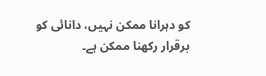کو دہرانا ممکن نہیں، دانائی کو برقرار رکھنا ممکن ہے۔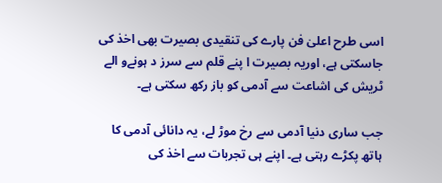اسی طرح اعلیٰ فن پارے کی تنقیدی بصیرت بھی اخذ کی جاسکتی ہے، اوریہ بصیرت ا پنے قلم سے سرز د ہونےو الے ٹریش کی اشاعت سے آدمی کو باز رکھ سکتی ہے۔

جب ساری دنیا آدمی سے رخ موڑ لے، یہ دانائی آدمی کا ہاتھ پکڑے رہتی ہے۔ اپنے ہی تجربات سے اخذ کی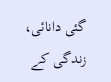گئی دانائی، زندگی کے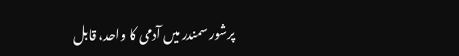پرشور سمندر میں آدمی کا واحد، قابل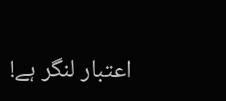اعتبار لنگر ہے!